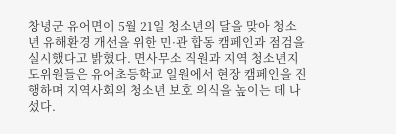창녕군 유어면이 5월 21일 청소년의 달을 맞아 청소년 유해환경 개선을 위한 민·관 합동 캠페인과 점검을 실시했다고 밝혔다. 면사무소 직원과 지역 청소년지도위원들은 유어초등학교 일원에서 현장 캠페인을 진행하며 지역사회의 청소년 보호 의식을 높이는 데 나섰다.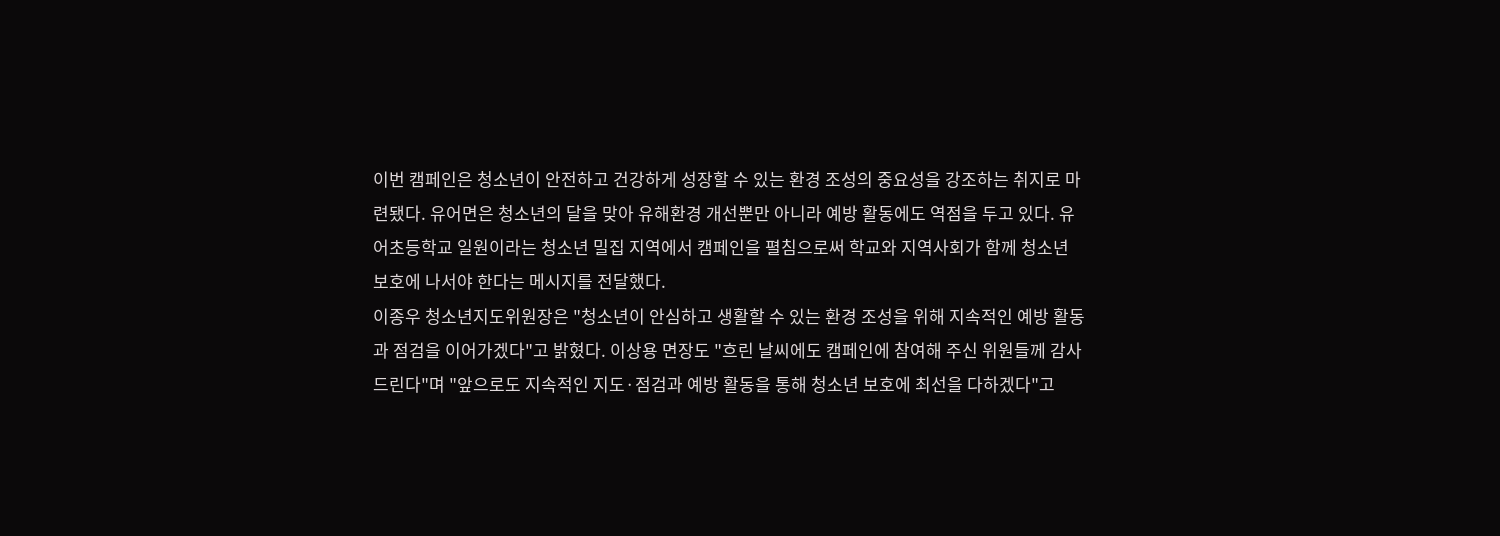이번 캠페인은 청소년이 안전하고 건강하게 성장할 수 있는 환경 조성의 중요성을 강조하는 취지로 마련됐다. 유어면은 청소년의 달을 맞아 유해환경 개선뿐만 아니라 예방 활동에도 역점을 두고 있다. 유어초등학교 일원이라는 청소년 밀집 지역에서 캠페인을 펼침으로써 학교와 지역사회가 함께 청소년 보호에 나서야 한다는 메시지를 전달했다.
이종우 청소년지도위원장은 "청소년이 안심하고 생활할 수 있는 환경 조성을 위해 지속적인 예방 활동과 점검을 이어가겠다"고 밝혔다. 이상용 면장도 "흐린 날씨에도 캠페인에 참여해 주신 위원들께 감사드린다"며 "앞으로도 지속적인 지도·점검과 예방 활동을 통해 청소년 보호에 최선을 다하겠다"고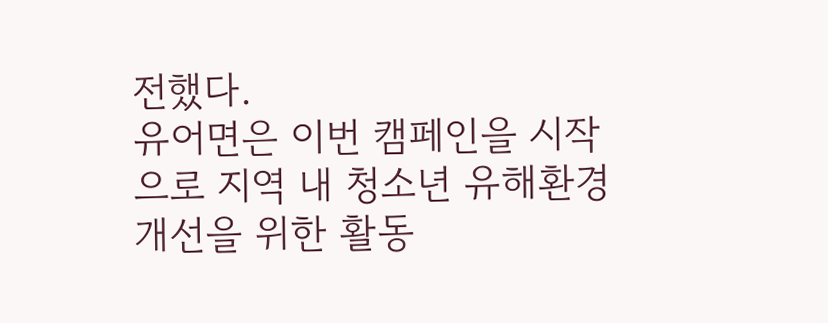전했다.
유어면은 이번 캠페인을 시작으로 지역 내 청소년 유해환경 개선을 위한 활동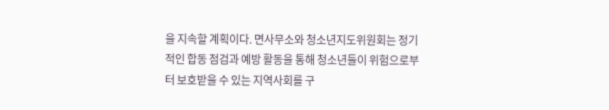을 지속할 계획이다. 면사무소와 청소년지도위원회는 정기적인 합동 점검과 예방 활동을 통해 청소년들이 위험으로부터 보호받을 수 있는 지역사회를 구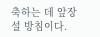축하는 데 앞장설 방침이다.